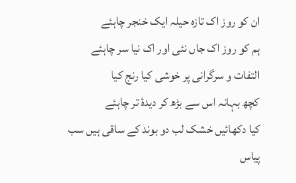ان کو روز اک تازہ حیلہ ایک خنجر چاہئے
ہم کو روز اک جاں نئی اور اک نیا سر چاہئے
التفات و سرگرانی پر خوشی کیا رنج کیا
کچھ بہانہ اس سے بڑھ کر دیدۂ تر چاہئے
کیا دکھائیں خشک لب دو بوند کے ساقی ہیں سب
پیاس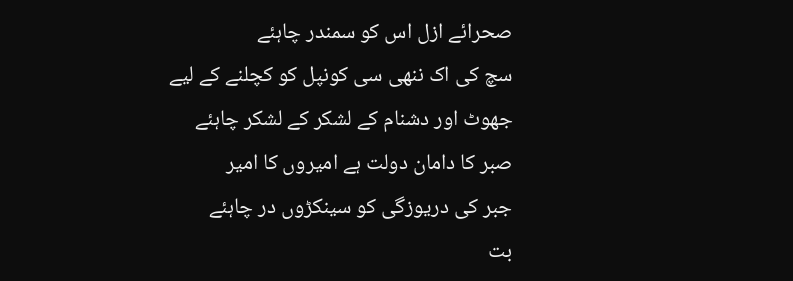صحرائے ازل اس کو سمندر چاہئے
سچ کی اک ننھی سی کونپل کو کچلنے کے لیے
جھوٹ اور دشنام کے لشکر کے لشکر چاہئے
صبر کا دامان دولت ہے امیروں کا امیر
جبر کی دریوزگی کو سینکڑوں در چاہئے
بت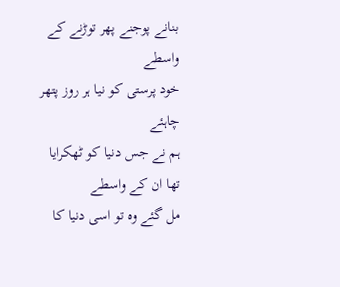بنانے پوجنے پھر توڑنے کے واسطے
خود پرستی کو نیا ہر روز پتھر چاہئے
ہم نے جس دنیا کو ٹھکرایا تھا ان کے واسطے
مل گئے وہ تو اسی دنیا کا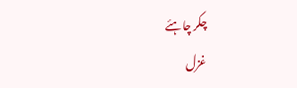چکر چاہئے
غزل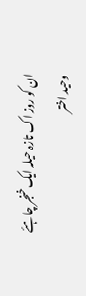ان کو روز اک تازہ حیلہ ایک خنجر چاہئے
وحید اختر